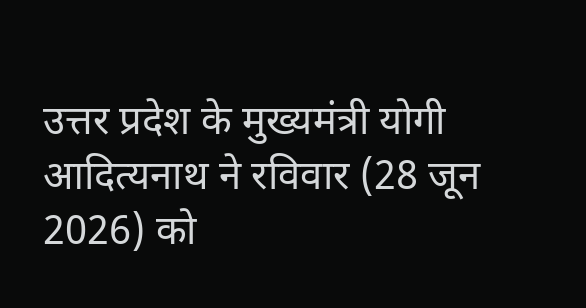उत्तर प्रदेश के मुख्यमंत्री योगी आदित्यनाथ ने रविवार (28 जून 2026) को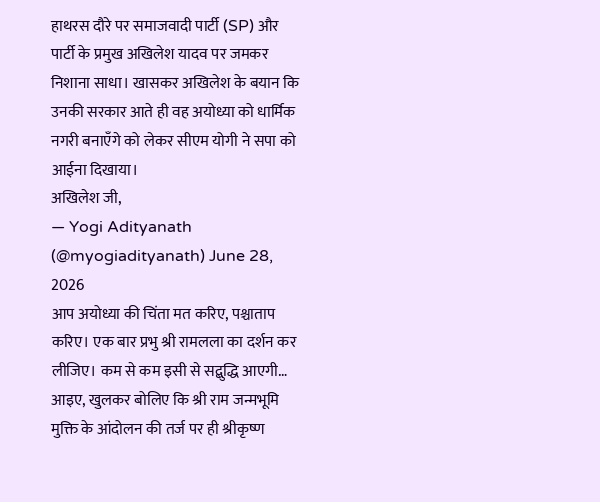हाथरस दौरे पर समाजवादी पार्टी (SP) और पार्टी के प्रमुख अखिलेश यादव पर जमकर निशाना साधा। खासकर अखिलेश के बयान कि उनकी सरकार आते ही वह अयोध्या को धार्मिक नगरी बनाएँगे को लेकर सीएम योगी ने सपा को आईना दिखाया।
अखिलेश जी,
— Yogi Adityanath (@myogiadityanath) June 28, 2026
आप अयोध्या की चिंता मत करिए, पश्चाताप करिए। एक बार प्रभु श्री रामलला का दर्शन कर लीजिए। कम से कम इसी से सद्बुद्धि आएगी…
आइए, खुलकर बोलिए कि श्री राम जन्मभूमि मुक्ति के आंदोलन की तर्ज पर ही श्रीकृष्ण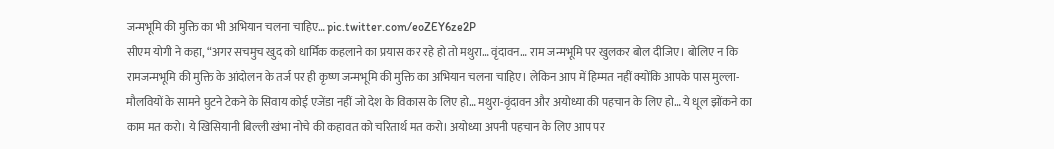जन्मभूमि की मुक्ति का भी अभियान चलना चाहिए… pic.twitter.com/eoZEY6ze2P
सीएम योगी ने कहा, “अगर सचमुच खुद को धार्मिक कहलाने का प्रयास कर रहे हो तो मथुरा… वृंदावन… राम जन्मभूमि पर खुलकर बोल दीजिए। बोलिए न कि रामजन्मभूमि की मुक्ति के आंदोलन के तर्ज पर ही कृष्ण जन्मभूमि की मुक्ति का अभियान चलना चाहिए। लेकिन आप में हिम्मत नहीं क्योंकि आपके पास मुल्ला-मौलवियों के सामने घुटने टेकने के सिवाय कोई एजेंडा नहीं जो देश के विकास के लिए हो… मथुरा-वृंदावन और अयोध्या की पहचान के लिए हो… ये धूल झोंकने का काम मत करो। ये खिसियानी बिल्ली खंभा नोचे की कहावत को चरितार्थ मत करो। अयोध्या अपनी पहचान के लिए आप पर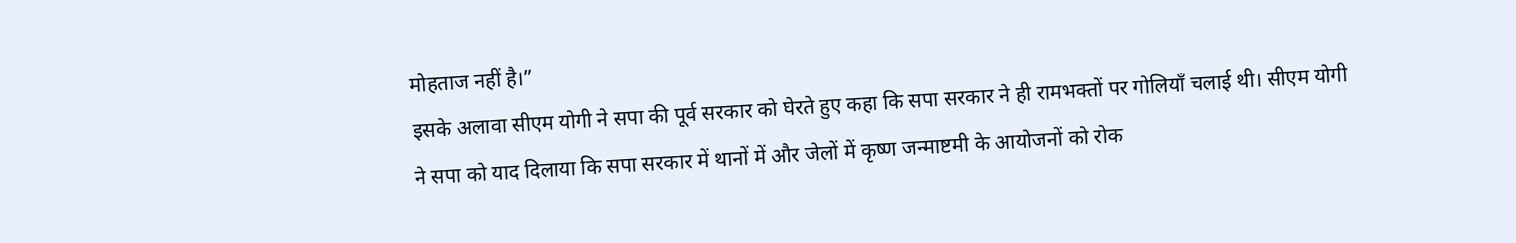मोहताज नहीं है।”
इसके अलावा सीएम योगी ने सपा की पूर्व सरकार को घेरते हुए कहा कि सपा सरकार ने ही रामभक्तों पर गोलियाँ चलाई थी। सीएम योगी ने सपा को याद दिलाया कि सपा सरकार में थानों में और जेलों में कृष्ण जन्माष्टमी के आयोजनों को रोक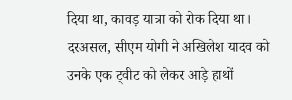दिया था, कावड़ यात्रा को रोक दिया था।
दरअसल, सीएम योगी ने अखिलेश यादव को उनके एक ट्वीट को लेकर आड़े हाथों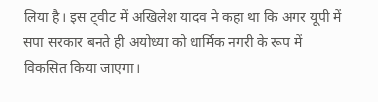लिया है। इस ट्वीट में अखिलेश यादव ने कहा था कि अगर यूपी में सपा सरकार बनते ही अयोध्या को धार्मिक नगरी के रूप में विकसित किया जाएगा।